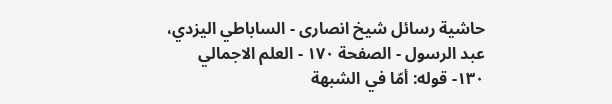حاشیة رسائل شیخ انصاری - الساباطي اليزدي، عبد الرسول - الصفحة ١٧٠ - العلم الاجمالي
١٣٠- قوله: أمّا في الشبهة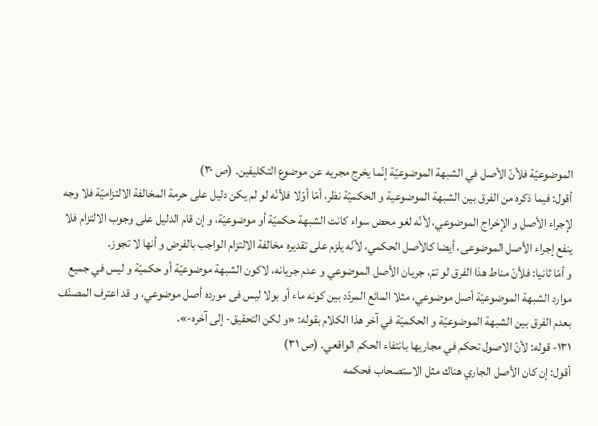الموضوعيّة فلأنّ الأصل في الشبهة الموضوعيّة إنّما يخرج مجريه عن موضوع التكليفين. (ص ٣٠)
أقول: فيما ذكره من الفرق بين الشبهة الموضوعية و الحكميّة نظر، أمّا أوّلا فلأنّه لو لم يكن دليل على حرمة المخالفة الالتزاميّة فلا وجه لإجراء الأصل و الإخراج الموضوعي، لأنّه لغو محض سواء كانت الشبهة حكميّة أو موضوعيّة، و إن قام الدليل على وجوب الالتزام فلا ينفع إجراء الأصل الموضوعى، أيضا كالأصل الحكمي، لأنّه يلزم على تقديره مخالفة الالتزام الواجب بالفرض و أنها لا تجوز.
و أمّا ثانيا: فلأنّ مناط هذا الفرق لو تمّ، جريان الأصل الموضوعي و عدم جريانه، لاكون الشبهة موضوعيّة أو حكميّة و ليس في جميع موارد الشبهة الموضوعيّة أصل موضوعي، مثلا المائع المردّد بين كونه ماء أو بولا ليس فى مورده أصل موضوعي، و قد اعترف المصنّف بعدم الفرق بين الشبهة الموضوعيّة و الحكميّة في آخر هذا الكلام بقوله: «و لكن التحقيق- إلى آخره-».
١٣١- قوله: لأنّ الاصول تحكم في مجاريها بانتفاء الحكم الواقعي. (ص ٣١)
أقول: إن كان الأصل الجاري هناك مثل الاستصحاب فحكمه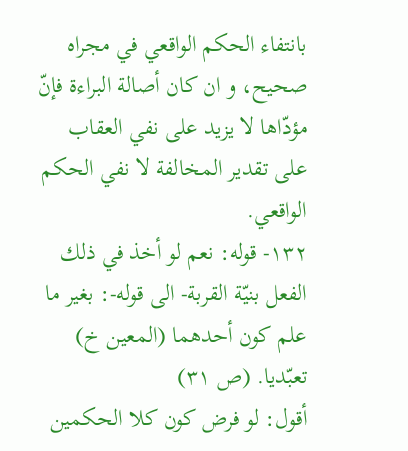بانتفاء الحكم الواقعي في مجراه صحيح، و ان كان أصالة البراءة فإنّ مؤدّاها لا يزيد على نفي العقاب على تقدير المخالفة لا نفي الحكم الواقعي.
١٣٢- قوله: نعم لو أخذ في ذلك الفعل بنيّة القربة- الى قوله-: بغير ما علم كون أحدهما (المعين خ) تعبّديا. (ص ٣١)
أقول: لو فرض كون كلا الحكمين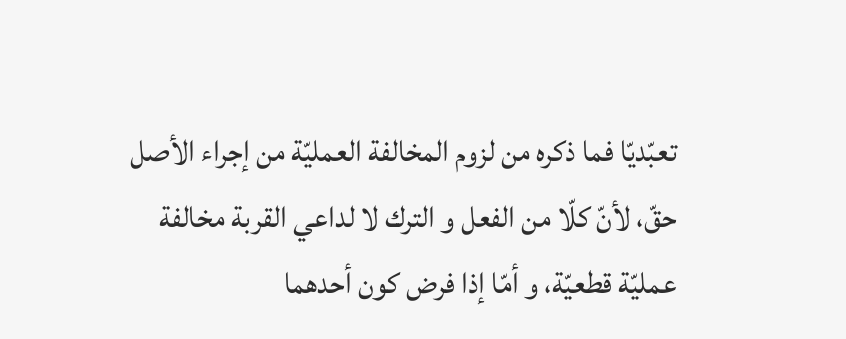تعبّديّا فما ذكره من لزوم المخالفة العمليّة من إجراء الأصل حقّ، لأنّ كلّا من الفعل و الترك لا لداعي القربة مخالفة عمليّة قطعيّة، و أمّا إذا فرض كون أحدهما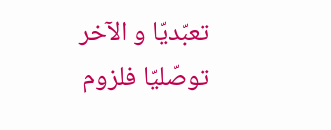تعبّديّا و الآخر توصّليّا فلزوم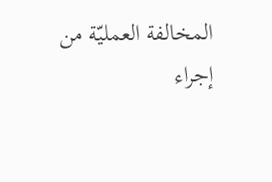المخالفة العمليّة من إجراء